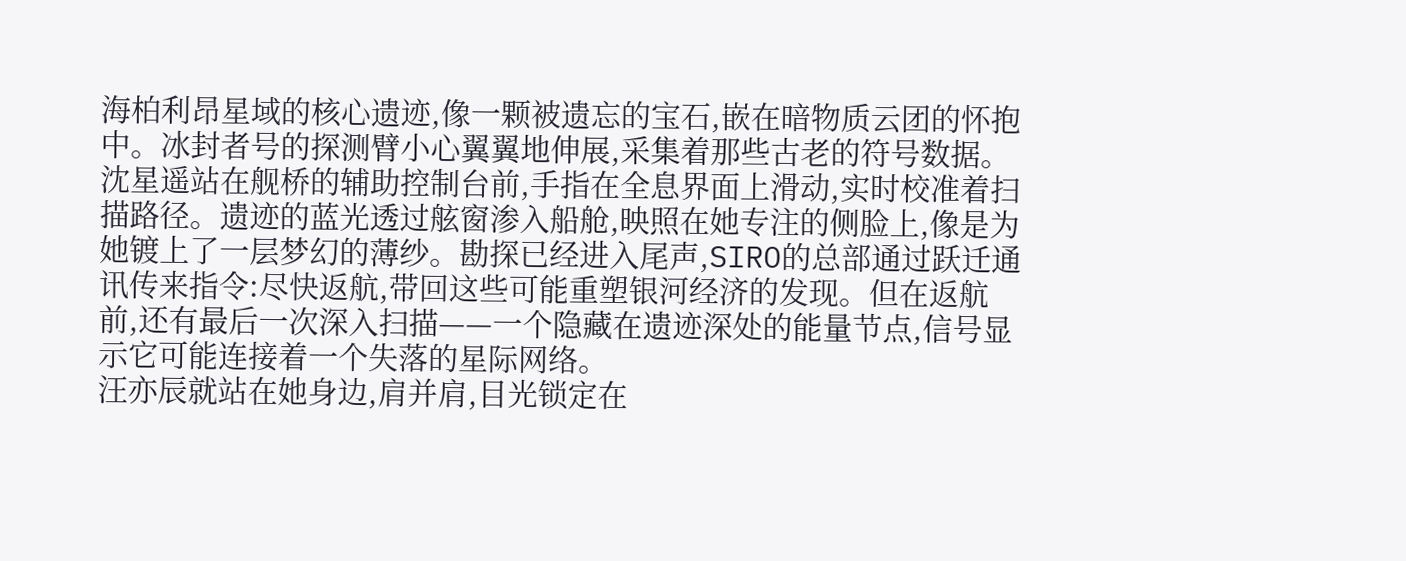海柏利昂星域的核心遗迹,像一颗被遗忘的宝石,嵌在暗物质云团的怀抱中。冰封者号的探测臂小心翼翼地伸展,采集着那些古老的符号数据。沈星遥站在舰桥的辅助控制台前,手指在全息界面上滑动,实时校准着扫描路径。遗迹的蓝光透过舷窗渗入船舱,映照在她专注的侧脸上,像是为她镀上了一层梦幻的薄纱。勘探已经进入尾声,SIRO的总部通过跃迁通讯传来指令:尽快返航,带回这些可能重塑银河经济的发现。但在返航前,还有最后一次深入扫描——一个隐藏在遗迹深处的能量节点,信号显示它可能连接着一个失落的星际网络。
汪亦辰就站在她身边,肩并肩,目光锁定在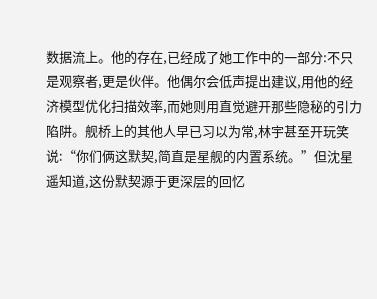数据流上。他的存在,已经成了她工作中的一部分:不只是观察者,更是伙伴。他偶尔会低声提出建议,用他的经济模型优化扫描效率,而她则用直觉避开那些隐秘的引力陷阱。舰桥上的其他人早已习以为常,林宇甚至开玩笑说:“你们俩这默契,简直是星舰的内置系统。”但沈星遥知道,这份默契源于更深层的回忆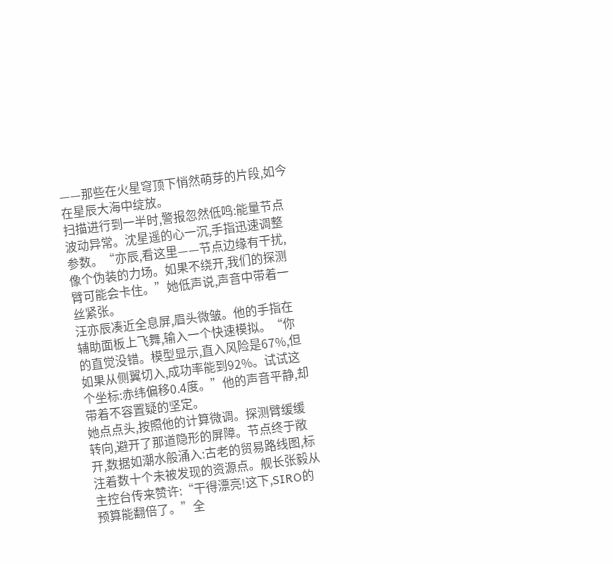——那些在火星穹顶下悄然萌芽的片段,如今在星辰大海中绽放。
扫描进行到一半时,警报忽然低鸣:能量节点波动异常。沈星遥的心一沉,手指迅速调整参数。“亦辰,看这里——节点边缘有干扰,像个伪装的力场。如果不绕开,我们的探测臂可能会卡住。”她低声说,声音中带着一丝紧张。
汪亦辰凑近全息屏,眉头微皱。他的手指在辅助面板上飞舞,输入一个快速模拟。“你的直觉没错。模型显示,直入风险是67%,但如果从侧翼切入,成功率能到92%。试试这个坐标:赤纬偏移0.4度。”他的声音平静,却带着不容置疑的坚定。
她点点头,按照他的计算微调。探测臂缓缓转向,避开了那道隐形的屏障。节点终于敞开,数据如潮水般涌入:古老的贸易路线图,标注着数十个未被发现的资源点。舰长张毅从主控台传来赞许:“干得漂亮!这下,SIRO的预算能翻倍了。”全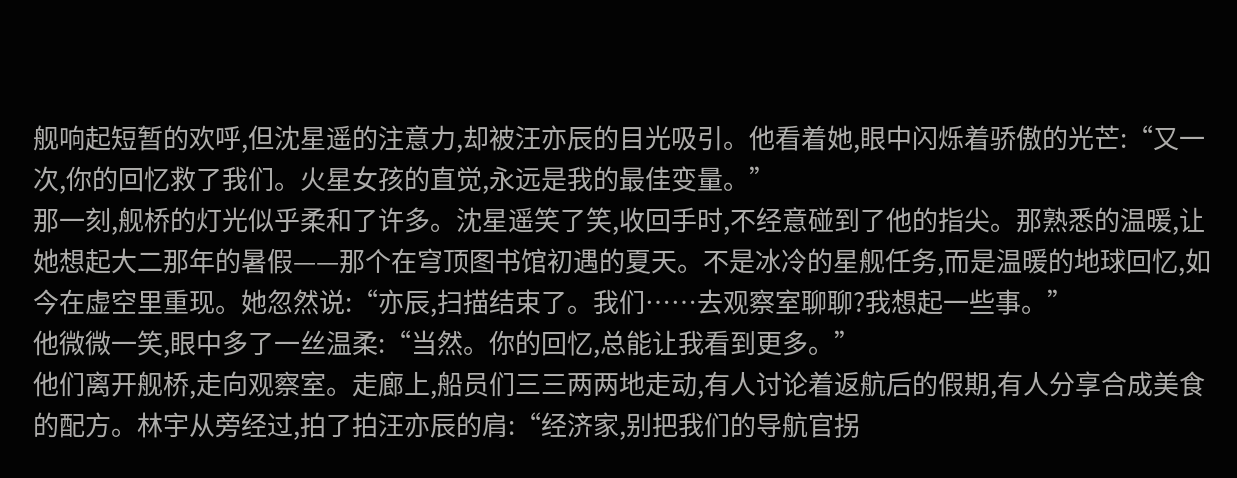舰响起短暂的欢呼,但沈星遥的注意力,却被汪亦辰的目光吸引。他看着她,眼中闪烁着骄傲的光芒:“又一次,你的回忆救了我们。火星女孩的直觉,永远是我的最佳变量。”
那一刻,舰桥的灯光似乎柔和了许多。沈星遥笑了笑,收回手时,不经意碰到了他的指尖。那熟悉的温暖,让她想起大二那年的暑假——那个在穹顶图书馆初遇的夏天。不是冰冷的星舰任务,而是温暖的地球回忆,如今在虚空里重现。她忽然说:“亦辰,扫描结束了。我们……去观察室聊聊?我想起一些事。”
他微微一笑,眼中多了一丝温柔:“当然。你的回忆,总能让我看到更多。”
他们离开舰桥,走向观察室。走廊上,船员们三三两两地走动,有人讨论着返航后的假期,有人分享合成美食的配方。林宇从旁经过,拍了拍汪亦辰的肩:“经济家,别把我们的导航官拐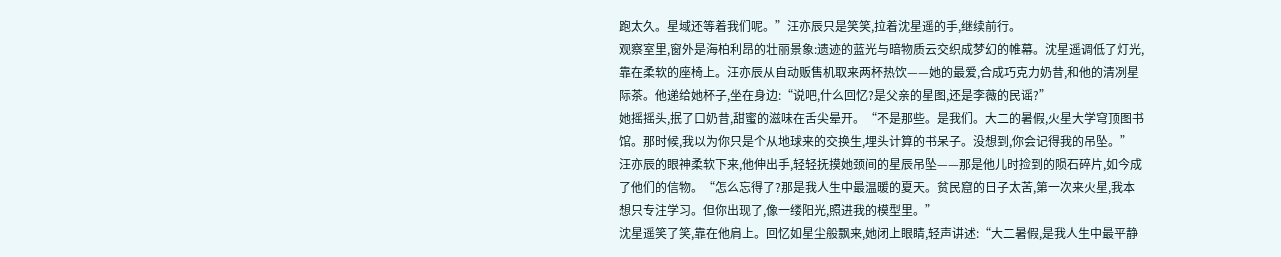跑太久。星域还等着我们呢。”汪亦辰只是笑笑,拉着沈星遥的手,继续前行。
观察室里,窗外是海柏利昂的壮丽景象:遗迹的蓝光与暗物质云交织成梦幻的帷幕。沈星遥调低了灯光,靠在柔软的座椅上。汪亦辰从自动贩售机取来两杯热饮——她的最爱,合成巧克力奶昔,和他的清冽星际茶。他递给她杯子,坐在身边:“说吧,什么回忆?是父亲的星图,还是李薇的民谣?”
她摇摇头,抿了口奶昔,甜蜜的滋味在舌尖晕开。“不是那些。是我们。大二的暑假,火星大学穹顶图书馆。那时候,我以为你只是个从地球来的交换生,埋头计算的书呆子。没想到,你会记得我的吊坠。”
汪亦辰的眼神柔软下来,他伸出手,轻轻抚摸她颈间的星辰吊坠——那是他儿时捡到的陨石碎片,如今成了他们的信物。“怎么忘得了?那是我人生中最温暖的夏天。贫民窟的日子太苦,第一次来火星,我本想只专注学习。但你出现了,像一缕阳光,照进我的模型里。”
沈星遥笑了笑,靠在他肩上。回忆如星尘般飘来,她闭上眼睛,轻声讲述:“大二暑假,是我人生中最平静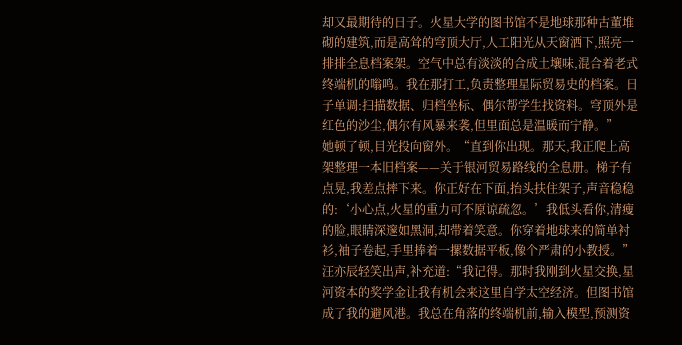却又最期待的日子。火星大学的图书馆不是地球那种古董堆砌的建筑,而是高耸的穹顶大厅,人工阳光从天窗洒下,照亮一排排全息档案架。空气中总有淡淡的合成土壤味,混合着老式终端机的嗡鸣。我在那打工,负责整理星际贸易史的档案。日子单调:扫描数据、归档坐标、偶尔帮学生找资料。穹顶外是红色的沙尘,偶尔有风暴来袭,但里面总是温暖而宁静。”
她顿了顿,目光投向窗外。“直到你出现。那天,我正爬上高架整理一本旧档案——关于银河贸易路线的全息册。梯子有点晃,我差点摔下来。你正好在下面,抬头扶住架子,声音稳稳的:‘小心点,火星的重力可不原谅疏忽。’我低头看你,清瘦的脸,眼睛深邃如黑洞,却带着笑意。你穿着地球来的简单衬衫,袖子卷起,手里捧着一摞数据平板,像个严肃的小教授。”
汪亦辰轻笑出声,补充道:“我记得。那时我刚到火星交换,星河资本的奖学金让我有机会来这里自学太空经济。但图书馆成了我的避风港。我总在角落的终端机前,输入模型,预测资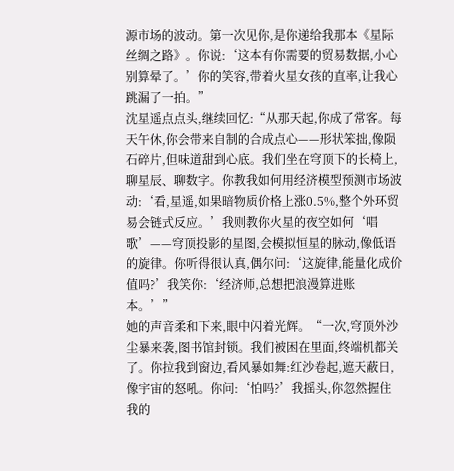源市场的波动。第一次见你,是你递给我那本《星际丝绸之路》。你说:‘这本有你需要的贸易数据,小心别算晕了。’你的笑容,带着火星女孩的直率,让我心跳漏了一拍。”
沈星遥点点头,继续回忆:“从那天起,你成了常客。每天午休,你会带来自制的合成点心——形状笨拙,像陨石碎片,但味道甜到心底。我们坐在穹顶下的长椅上,聊星辰、聊数字。你教我如何用经济模型预测市场波动:‘看,星遥,如果暗物质价格上涨0.5%,整个外环贸易会链式反应。’我则教你火星的夜空如何‘唱歌’——穹顶投影的星图,会模拟恒星的脉动,像低语的旋律。你听得很认真,偶尔问:‘这旋律,能量化成价值吗?’我笑你:‘经济师,总想把浪漫算进账本。’”
她的声音柔和下来,眼中闪着光辉。“一次,穹顶外沙尘暴来袭,图书馆封锁。我们被困在里面,终端机都关了。你拉我到窗边,看风暴如舞:红沙卷起,遮天蔽日,像宇宙的怒吼。你问:‘怕吗?’我摇头,你忽然握住我的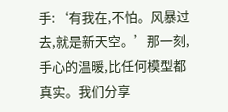手:‘有我在,不怕。风暴过去,就是新天空。’那一刻,手心的温暖,比任何模型都真实。我们分享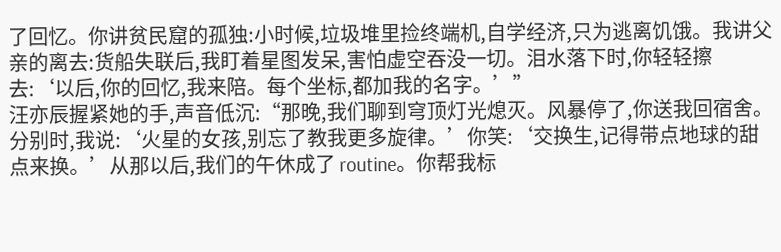了回忆。你讲贫民窟的孤独:小时候,垃圾堆里捡终端机,自学经济,只为逃离饥饿。我讲父亲的离去:货船失联后,我盯着星图发呆,害怕虚空吞没一切。泪水落下时,你轻轻擦去:‘以后,你的回忆,我来陪。每个坐标,都加我的名字。’”
汪亦辰握紧她的手,声音低沉:“那晚,我们聊到穹顶灯光熄灭。风暴停了,你送我回宿舍。分别时,我说:‘火星的女孩,别忘了教我更多旋律。’你笑:‘交换生,记得带点地球的甜点来换。’从那以后,我们的午休成了 routine。你帮我标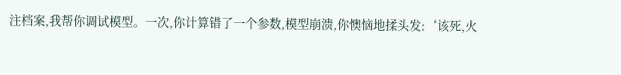注档案,我帮你调试模型。一次,你计算错了一个参数,模型崩溃,你懊恼地揉头发:‘该死,火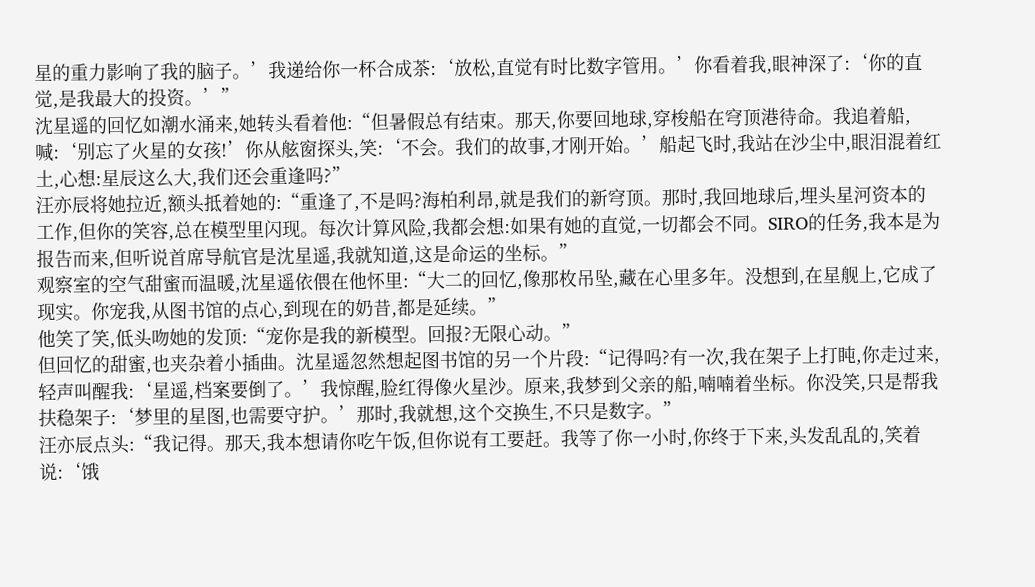星的重力影响了我的脑子。’我递给你一杯合成茶:‘放松,直觉有时比数字管用。’你看着我,眼神深了:‘你的直觉,是我最大的投资。’”
沈星遥的回忆如潮水涌来,她转头看着他:“但暑假总有结束。那天,你要回地球,穿梭船在穹顶港待命。我追着船,喊:‘别忘了火星的女孩!’你从舷窗探头,笑:‘不会。我们的故事,才刚开始。’船起飞时,我站在沙尘中,眼泪混着红土,心想:星辰这么大,我们还会重逢吗?”
汪亦辰将她拉近,额头抵着她的:“重逢了,不是吗?海柏利昂,就是我们的新穹顶。那时,我回地球后,埋头星河资本的工作,但你的笑容,总在模型里闪现。每次计算风险,我都会想:如果有她的直觉,一切都会不同。SIRO的任务,我本是为报告而来,但听说首席导航官是沈星遥,我就知道,这是命运的坐标。”
观察室的空气甜蜜而温暖,沈星遥依偎在他怀里:“大二的回忆,像那枚吊坠,藏在心里多年。没想到,在星舰上,它成了现实。你宠我,从图书馆的点心,到现在的奶昔,都是延续。”
他笑了笑,低头吻她的发顶:“宠你是我的新模型。回报?无限心动。”
但回忆的甜蜜,也夹杂着小插曲。沈星遥忽然想起图书馆的另一个片段:“记得吗?有一次,我在架子上打盹,你走过来,轻声叫醒我:‘星遥,档案要倒了。’我惊醒,脸红得像火星沙。原来,我梦到父亲的船,喃喃着坐标。你没笑,只是帮我扶稳架子:‘梦里的星图,也需要守护。’那时,我就想,这个交换生,不只是数字。”
汪亦辰点头:“我记得。那天,我本想请你吃午饭,但你说有工要赶。我等了你一小时,你终于下来,头发乱乱的,笑着说:‘饿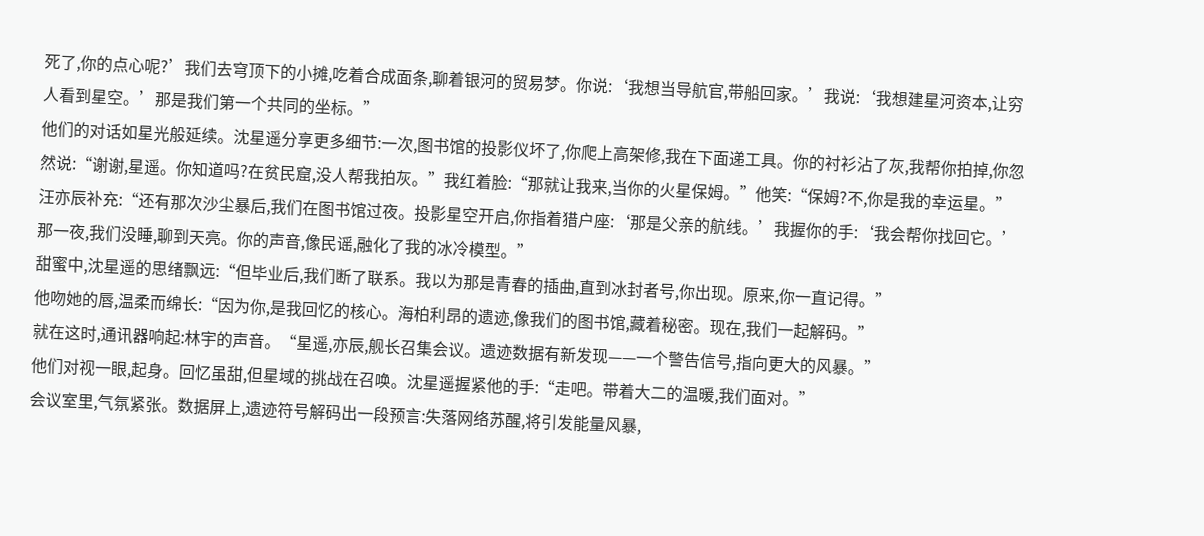死了,你的点心呢?’我们去穹顶下的小摊,吃着合成面条,聊着银河的贸易梦。你说:‘我想当导航官,带船回家。’我说:‘我想建星河资本,让穷人看到星空。’那是我们第一个共同的坐标。”
他们的对话如星光般延续。沈星遥分享更多细节:一次,图书馆的投影仪坏了,你爬上高架修,我在下面递工具。你的衬衫沾了灰,我帮你拍掉,你忽然说:“谢谢,星遥。你知道吗?在贫民窟,没人帮我拍灰。”我红着脸:“那就让我来,当你的火星保姆。”他笑:“保姆?不,你是我的幸运星。”
汪亦辰补充:“还有那次沙尘暴后,我们在图书馆过夜。投影星空开启,你指着猎户座:‘那是父亲的航线。’我握你的手:‘我会帮你找回它。’那一夜,我们没睡,聊到天亮。你的声音,像民谣,融化了我的冰冷模型。”
甜蜜中,沈星遥的思绪飘远:“但毕业后,我们断了联系。我以为那是青春的插曲,直到冰封者号,你出现。原来,你一直记得。”
他吻她的唇,温柔而绵长:“因为你,是我回忆的核心。海柏利昂的遗迹,像我们的图书馆,藏着秘密。现在,我们一起解码。”
就在这时,通讯器响起:林宇的声音。“星遥,亦辰,舰长召集会议。遗迹数据有新发现——一个警告信号,指向更大的风暴。”
他们对视一眼,起身。回忆虽甜,但星域的挑战在召唤。沈星遥握紧他的手:“走吧。带着大二的温暖,我们面对。”
会议室里,气氛紧张。数据屏上,遗迹符号解码出一段预言:失落网络苏醒,将引发能量风暴,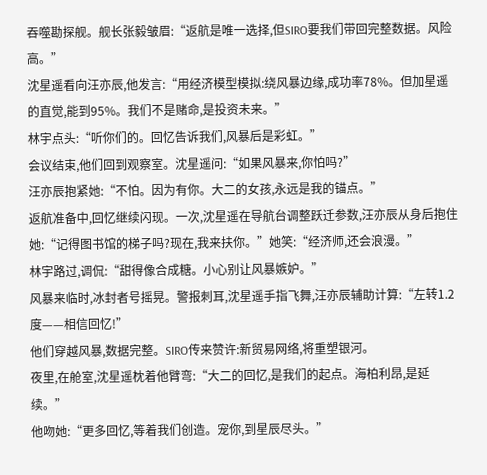吞噬勘探舰。舰长张毅皱眉:“返航是唯一选择,但SIRO要我们带回完整数据。风险高。”
沈星遥看向汪亦辰,他发言:“用经济模型模拟:绕风暴边缘,成功率78%。但加星遥的直觉,能到95%。我们不是赌命,是投资未来。”
林宇点头:“听你们的。回忆告诉我们,风暴后是彩虹。”
会议结束,他们回到观察室。沈星遥问:“如果风暴来,你怕吗?”
汪亦辰抱紧她:“不怕。因为有你。大二的女孩,永远是我的锚点。”
返航准备中,回忆继续闪现。一次,沈星遥在导航台调整跃迁参数,汪亦辰从身后抱住她:“记得图书馆的梯子吗?现在,我来扶你。”她笑:“经济师,还会浪漫。”
林宇路过,调侃:“甜得像合成糖。小心别让风暴嫉妒。”
风暴来临时,冰封者号摇晃。警报刺耳,沈星遥手指飞舞,汪亦辰辅助计算:“左转1.2度——相信回忆!”
他们穿越风暴,数据完整。SIRO传来赞许:新贸易网络,将重塑银河。
夜里,在舱室,沈星遥枕着他臂弯:“大二的回忆,是我们的起点。海柏利昂,是延续。”
他吻她:“更多回忆,等着我们创造。宠你,到星辰尽头。”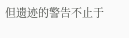但遗迹的警告不止于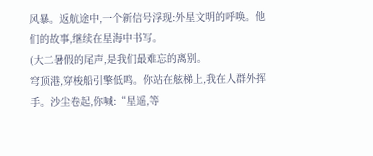风暴。返航途中,一个新信号浮现:外星文明的呼唤。他们的故事,继续在星海中书写。
(大二暑假的尾声,是我们最难忘的离别。
穹顶港,穿梭船引擎低鸣。你站在舷梯上,我在人群外挥手。沙尘卷起,你喊:“星遥,等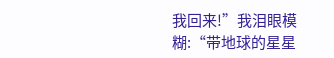我回来!”我泪眼模糊:“带地球的星星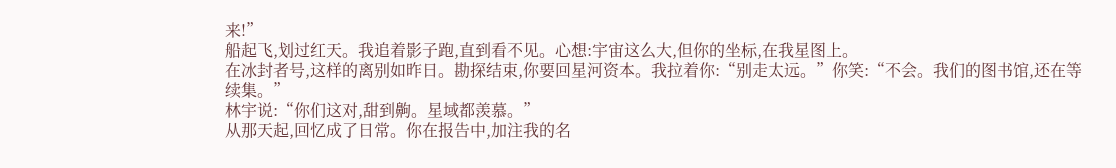来!”
船起飞,划过红天。我追着影子跑,直到看不见。心想:宇宙这么大,但你的坐标,在我星图上。
在冰封者号,这样的离别如昨日。勘探结束,你要回星河资本。我拉着你:“别走太远。”你笑:“不会。我们的图书馆,还在等续集。”
林宇说:“你们这对,甜到齁。星域都羡慕。”
从那天起,回忆成了日常。你在报告中,加注我的名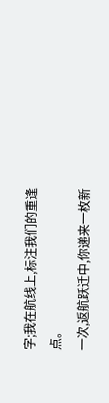字;我在航线上,标注我们的重逢点。
一次,返航跃迁中,你递来一枚新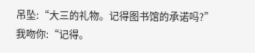吊坠:“大三的礼物。记得图书馆的承诺吗?”
我吻你:“记得。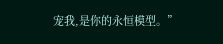宠我,是你的永恒模型。”